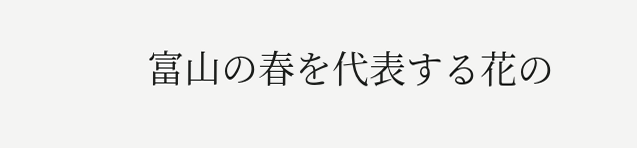富山の春を代表する花の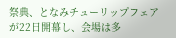祭典、となみチューリップフェアが22日開幕し、会場は多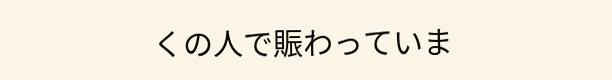くの人で賑わっていま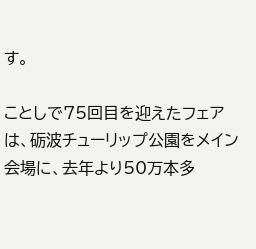す。

ことしで75回目を迎えたフェアは、砺波チューリップ公園をメイン会場に、去年より50万本多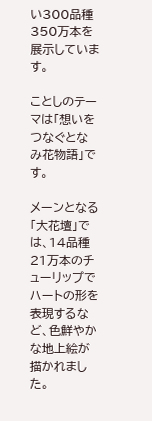い300品種350万本を展示しています。

ことしのテーマは「想いをつなぐとなみ花物語」です。

メーンとなる「大花壇」では、14品種21万本のチューリップでハートの形を表現するなど、色鮮やかな地上絵が描かれました。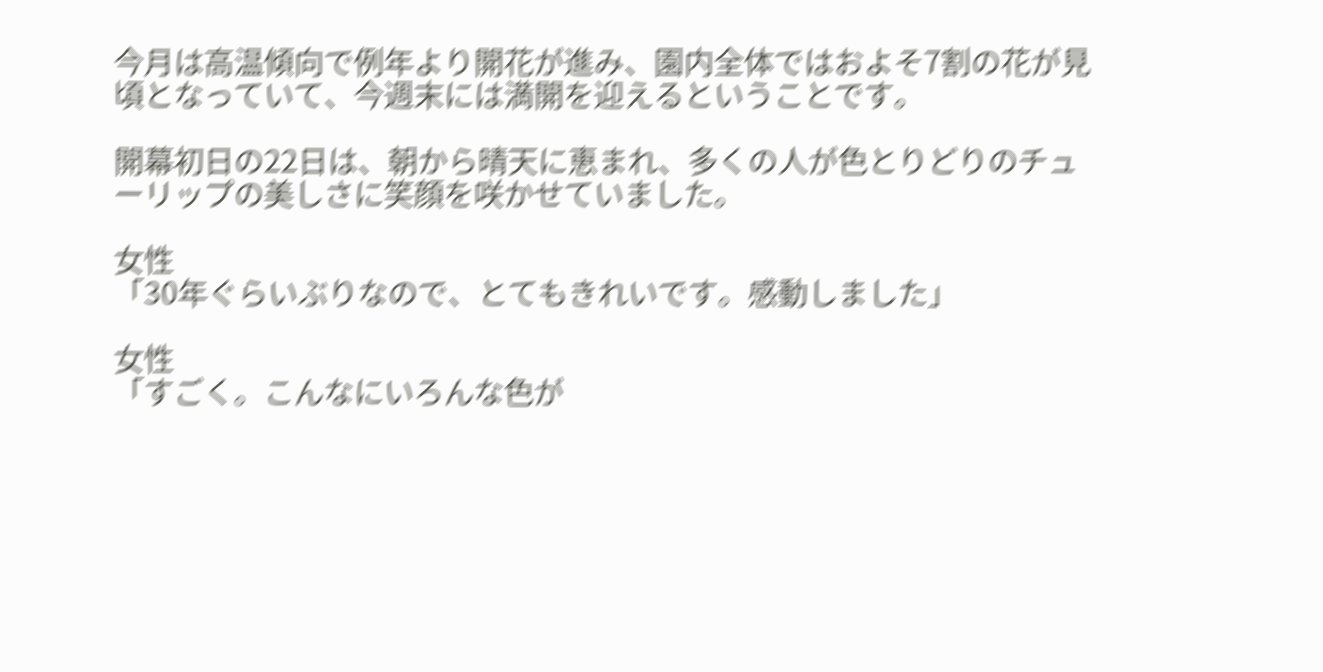今月は高温傾向で例年より開花が進み、園内全体ではおよそ7割の花が見頃となっていて、今週末には満開を迎えるということです。

開幕初日の22日は、朝から晴天に恵まれ、多くの人が色とりどりのチューリップの美しさに笑顔を咲かせていました。

女性
「30年ぐらいぶりなので、とてもきれいです。感動しました」

女性
「すごく。こんなにいろんな色が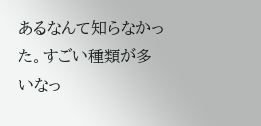あるなんて知らなかった。すごい種類が多いなっ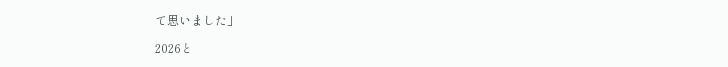て思いました」

2026と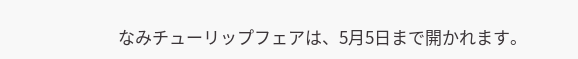なみチューリップフェアは、5月5日まで開かれます。